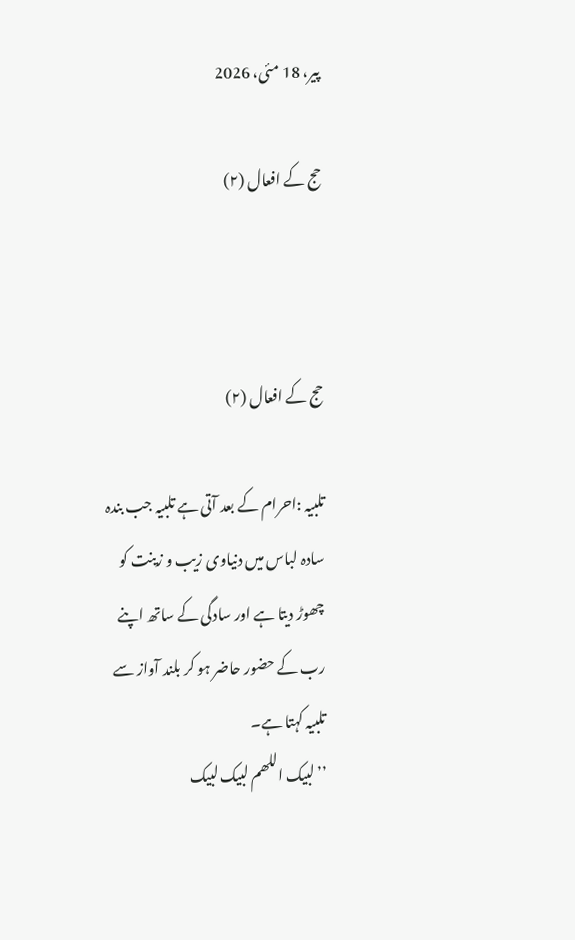پیر، 18 مئی، 2026

حج کے افعال (۲)



حج کے افعال (۲)

تلبیہ :احرام کے بعد آتی ہے تلبیہ جب بندہ سادہ لباس میں دنیاوی زیب و زینت کو چھوڑ دیتا ہے اور سادگی کے ساتھ اپنے رب کے حضور حاضر ہو کر بلند آواز سے تلبیہ کہتا ہے۔
’’لبیک اللھم لبیک لبیک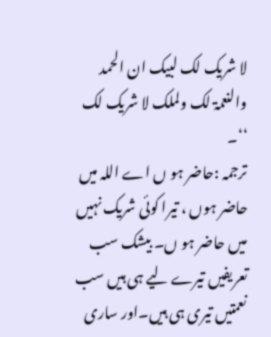لا شریک لک لبیک ان الحمد والنعمۃ لک ولملک لا شریک لک ‘‘۔
ترجمہ :حاضر ہو ں اے اللہ میں حاضر ہوں ، تیرا کوئی شریک نہیں میں حاضر ہو ں۔ بیشک سب تعریفیں تیرے لیے ہی ہیں سب نعمتیں تیری ہی ہیں۔اور ساری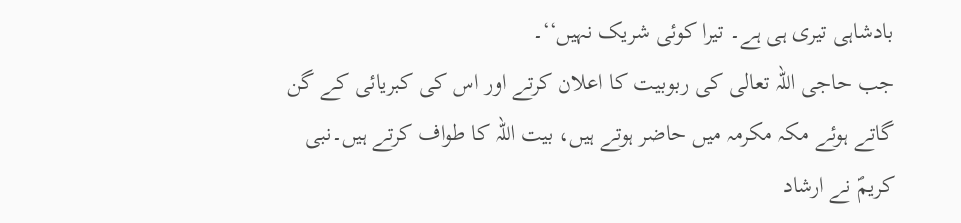بادشاہی تیری ہی ہے۔ تیرا کوئی شریک نہیں‘‘۔
جب حاجی اللہ تعالی کی ربوبیت کا اعلان کرتے اور اس کی کبریائی کے گن گاتے ہوئے مکہ مکرمہ میں حاضر ہوتے ہیں، بیت اللہ کا طواف کرتے ہیں۔نبی کریمؐ نے ارشاد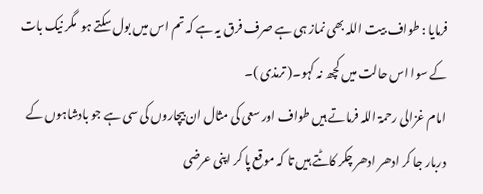فرمایا : طواف بیت اللہ بھی نماز ہی ہے صرف فرق یہ ہے کہ تم اس میں بول سکتے ہو  مگر نیک بات کے سوا اس حالت میں کچھ نہ کہو۔( ترمذی )۔
امام غزالی رحمۃ اللہ فرماتے ہیں طواف اور سعی کی مثال ان بیچاروں کی سی ہے جو بادشاہوں کے دربار جا کر ادھر ادھر چکر کاٹتے ہیں تا کہ موقع پا کر اپنی عرضی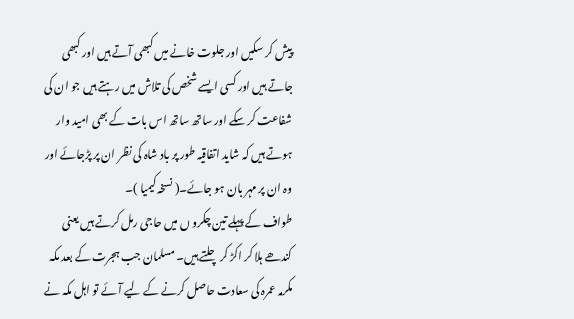پیش کر سکیں اور جلوت خانے میں کبھی آتے ہیں اور کبھی جاتے ہیں اور کسی ایسے شخص کی تلاش میں رہتے ہیں جو ان کی شفاعت کر سکے اور ساتھ ساتھ اس بات کے بھی امید وار ہوتے ہیں کہ شاید اتفاقیہ طور پر باد شاہ کی نظر ان پر پڑجائے اور وہ ان پر مہر بان ہو جائے۔( نسخہ کیمیا )۔
طواف کے پہلے تین چکرو ں میں حاجی رمل کرتے ہیں یعنی کندھے ہلا کر اکڑ کر چلتے ہیں۔ مسلمان جب ہجرت کے بعد مکہ مکرمہ عمرہ کی سعادت حاصل کرنے کے لیے آئے تو اہل مکہ نے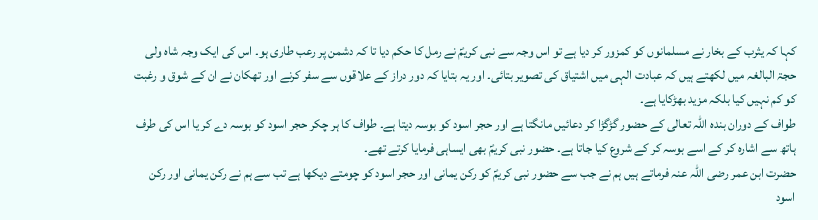کہا کہ یثرب کے بخار نے مسلمانوں کو کمزور کر دیا ہے تو اس وجہ سے نبی کریمؐ نے رمل کا حکم دیا تا کہ دشمن پر رعب طاری ہو۔ اس کی ایک وجہ شاہ ولی حجۃ البالغہ میں لکھتے ہیں کہ عبادت الہی میں اشتیاق کی تصویر بتائی۔ اور یہ بتایا کہ دور دراز کے علاقوں سے سفر کرنے اور تھکان نے ان کے شوق و رغبت کو کم نہیں کیا بلکہ مزید بھڑکایا ہے۔
طواف کے دوران بندہ اللہ تعالی کے حضور گڑگڑا کر دعائیں مانگتا ہے اور حجر اسود کو بوسہ دیتا ہے۔ طواف کا ہر چکر حجر اسود کو بوسہ دے کر یا اس کی طرف ہاتھ سے اشارہ کر کے اسے بوسہ کر کے شروع کیا جاتا ہے۔ حضور نبی کریمؐ بھی ایساہی فرمایا کرتے تھے۔
حضرت ابن عمر رضی اللہ عنہ فرماتے ہیں ہم نے جب سے حضور نبی کریمؐ کو رکن یمانی اور حجر اسود کو چومتے دیکھا ہے تب سے ہم نے رکن یمانی اور رکن اسود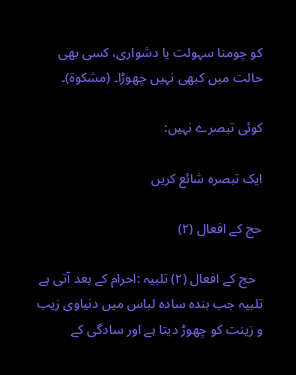کو چومنا سہولت یا دشواری، کسی بھی حالت میں کبھی نہیں چھوڑا۔ (مشکوۃ)۔

کوئی تبصرے نہیں:

ایک تبصرہ شائع کریں

حج کے افعال (۲)

  حج کے افعال (۲) تلبیہ :احرام کے بعد آتی ہے تلبیہ جب بندہ سادہ لباس میں دنیاوی زیب و زینت کو چھوڑ دیتا ہے اور سادگی کے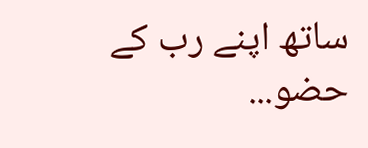ساتھ اپنے رب کے حضو...